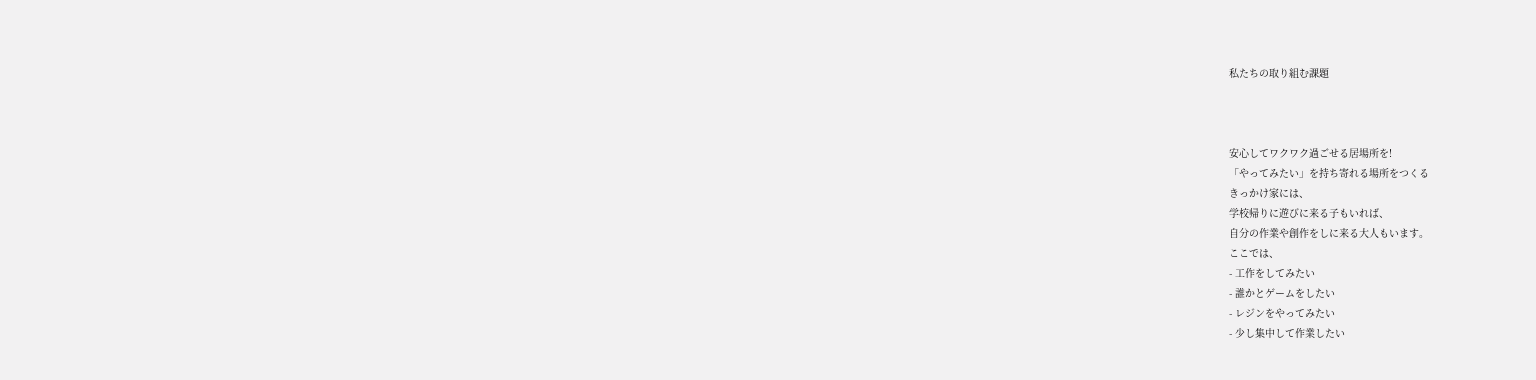私たちの取り組む課題



安心してワクワク過ごせる居場所を!
「やってみたい」を持ち寄れる場所をつくる
きっかけ家には、
学校帰りに遊びに来る子もいれば、
自分の作業や創作をしに来る大人もいます。
ここでは、
- 工作をしてみたい
- 誰かとゲームをしたい
- レジンをやってみたい
- 少し集中して作業したい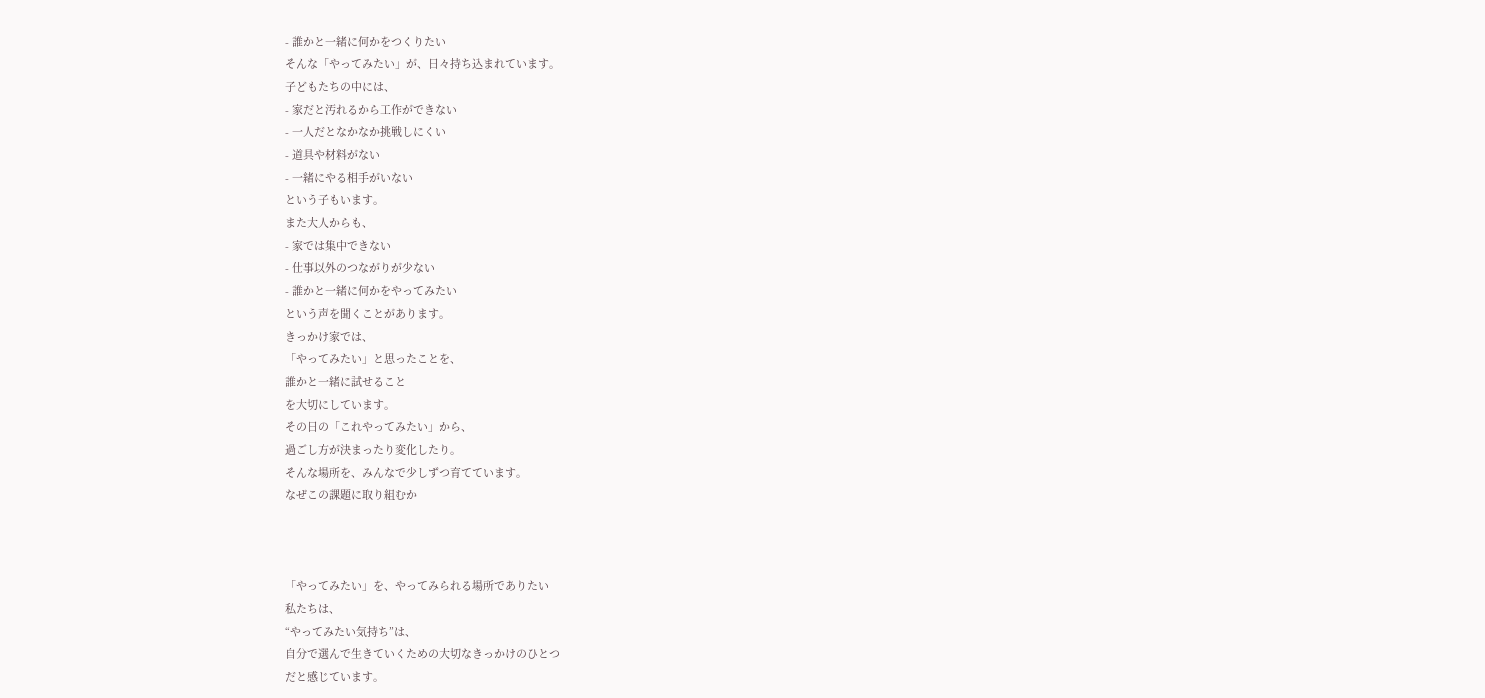- 誰かと一緒に何かをつくりたい
そんな「やってみたい」が、日々持ち込まれています。
子どもたちの中には、
- 家だと汚れるから工作ができない
- 一人だとなかなか挑戦しにくい
- 道具や材料がない
- 一緒にやる相手がいない
という子もいます。
また大人からも、
- 家では集中できない
- 仕事以外のつながりが少ない
- 誰かと一緒に何かをやってみたい
という声を聞くことがあります。
きっかけ家では、
「やってみたい」と思ったことを、
誰かと一緒に試せること
を大切にしています。
その日の「これやってみたい」から、
過ごし方が決まったり変化したり。
そんな場所を、みんなで少しずつ育てています。
なぜこの課題に取り組むか



「やってみたい」を、やってみられる場所でありたい
私たちは、
“やってみたい気持ち”は、
自分で選んで生きていくための大切なきっかけのひとつ
だと感じています。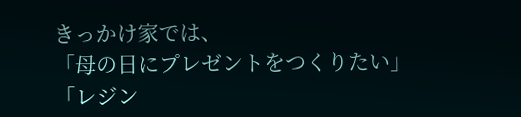きっかけ家では、
「母の日にプレゼントをつくりたい」
「レジン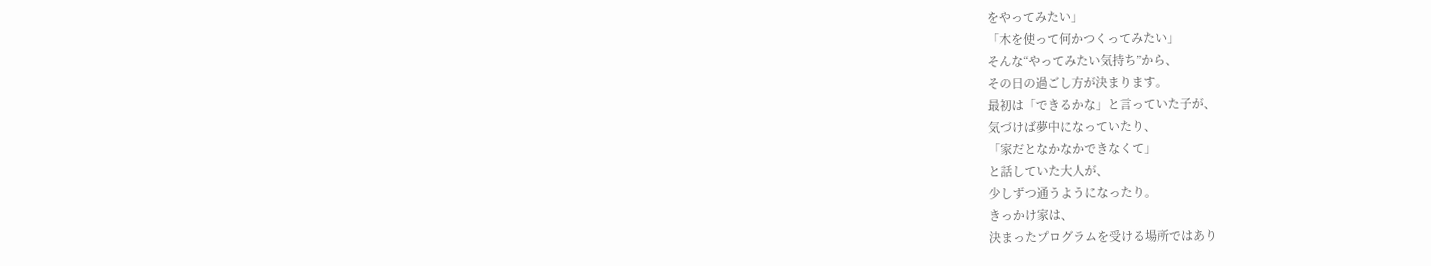をやってみたい」
「木を使って何かつくってみたい」
そんな“やってみたい気持ち”から、
その日の過ごし方が決まります。
最初は「できるかな」と言っていた子が、
気づけば夢中になっていたり、
「家だとなかなかできなくて」
と話していた大人が、
少しずつ通うようになったり。
きっかけ家は、
決まったプログラムを受ける場所ではあり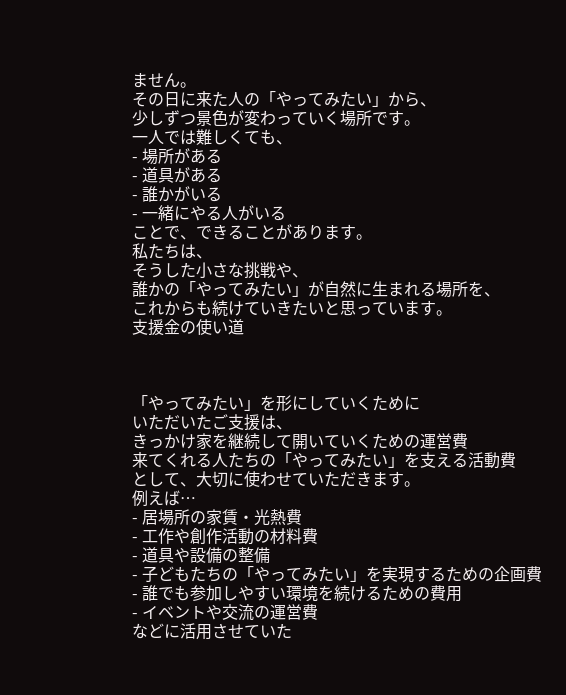ません。
その日に来た人の「やってみたい」から、
少しずつ景色が変わっていく場所です。
一人では難しくても、
- 場所がある
- 道具がある
- 誰かがいる
- 一緒にやる人がいる
ことで、できることがあります。
私たちは、
そうした小さな挑戦や、
誰かの「やってみたい」が自然に生まれる場所を、
これからも続けていきたいと思っています。
支援金の使い道



「やってみたい」を形にしていくために
いただいたご支援は、
きっかけ家を継続して開いていくための運営費
来てくれる人たちの「やってみたい」を支える活動費
として、大切に使わせていただきます。
例えば…
- 居場所の家賃・光熱費
- 工作や創作活動の材料費
- 道具や設備の整備
- 子どもたちの「やってみたい」を実現するための企画費
- 誰でも参加しやすい環境を続けるための費用
- イベントや交流の運営費
などに活用させていた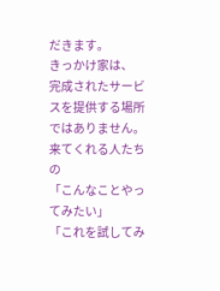だきます。
きっかけ家は、
完成されたサービスを提供する場所ではありません。
来てくれる人たちの
「こんなことやってみたい」
「これを試してみ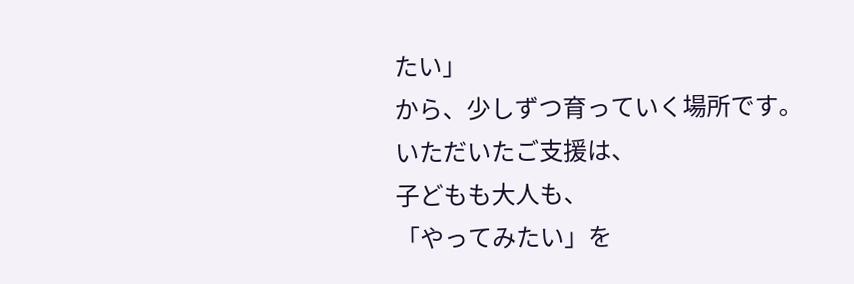たい」
から、少しずつ育っていく場所です。
いただいたご支援は、
子どもも大人も、
「やってみたい」を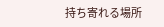持ち寄れる場所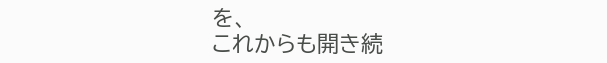を、
これからも開き続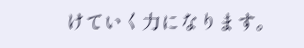けていく力になります。